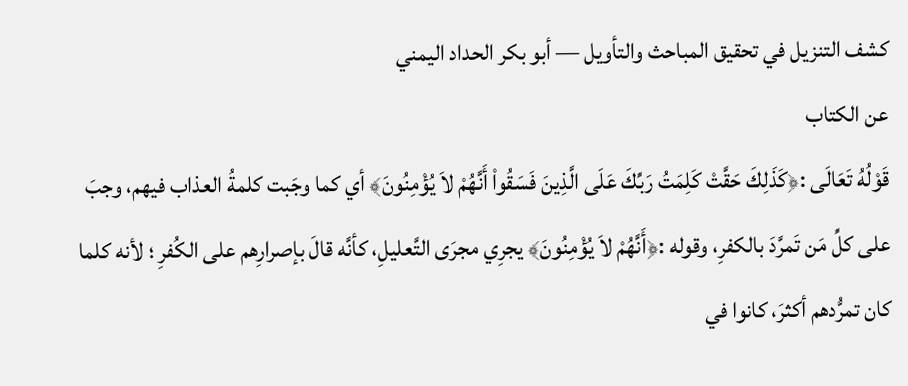كشف التنزيل في تحقيق المباحث والتأويل — أبو بكر الحداد اليمني
عن الكتاب
قَوْلُهُ تَعَالَى :﴿كَذَلِكَ حَقَّتْ كَلِمَتُ رَبِّكَ عَلَى الَّذِينَ فَسَقُواْ أَنَّهُمْ لاَ يُؤْمِنُونَ﴾ أي كما وجَبت كلمةُ العذاب فيهم، وجبَ على كلِّ مَن تَمرَّدَ بالكفرِ، وقوله :﴿أَنَّهُمْ لاَ يُؤْمِنُونَ﴾ يجرِي مجرَى التَّعليلِ، كأنَّه قالَ بإصرارِهم على الكُفرِ ؛ لأنه كلما كان تمرُّدهم أكثرَ، كانوا في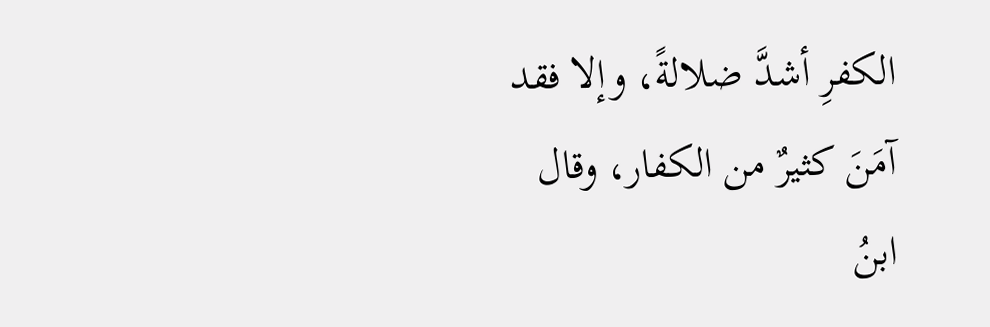الكفرِ أشدَّ ضلالةً، وإلا فقد آمَنَ كثيرٌ من الكفار، وقال ابنُ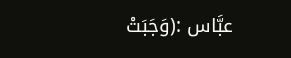عبَّاس :(وَجَبَتْ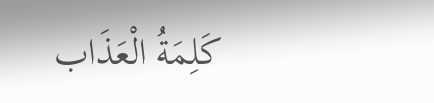كَلِمَةُ الْعَذَاب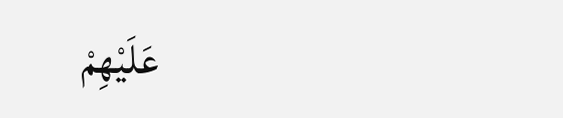عَلَيْهِمْ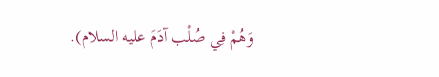وَهُمْ فِي صُلْب آدَمَ عليه السلام).